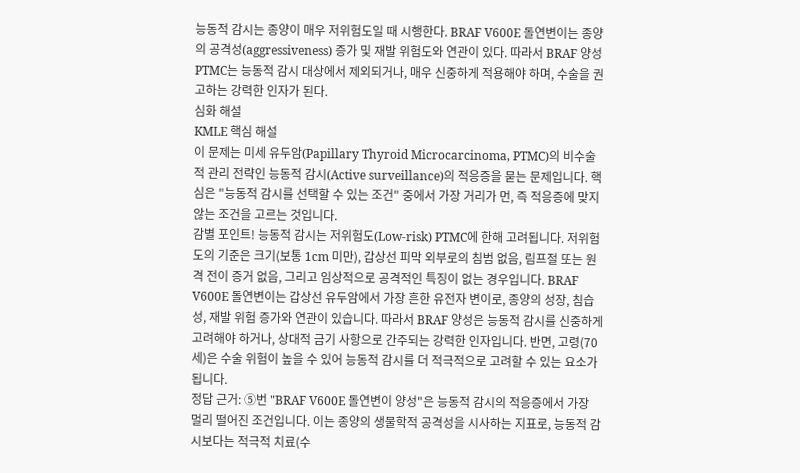능동적 감시는 종양이 매우 저위험도일 때 시행한다. BRAF V600E 돌연변이는 종양의 공격성(aggressiveness) 증가 및 재발 위험도와 연관이 있다. 따라서 BRAF 양성 PTMC는 능동적 감시 대상에서 제외되거나, 매우 신중하게 적용해야 하며, 수술을 권고하는 강력한 인자가 된다.
심화 해설
KMLE 핵심 해설
이 문제는 미세 유두암(Papillary Thyroid Microcarcinoma, PTMC)의 비수술적 관리 전략인 능동적 감시(Active surveillance)의 적응증을 묻는 문제입니다. 핵심은 "능동적 감시를 선택할 수 있는 조건" 중에서 가장 거리가 먼, 즉 적응증에 맞지 않는 조건을 고르는 것입니다.
감별 포인트! 능동적 감시는 저위험도(Low-risk) PTMC에 한해 고려됩니다. 저위험도의 기준은 크기(보통 1cm 미만), 갑상선 피막 외부로의 침범 없음, 림프절 또는 원격 전이 증거 없음, 그리고 임상적으로 공격적인 특징이 없는 경우입니다. BRAF V600E 돌연변이는 갑상선 유두암에서 가장 흔한 유전자 변이로, 종양의 성장, 침습성, 재발 위험 증가와 연관이 있습니다. 따라서 BRAF 양성은 능동적 감시를 신중하게 고려해야 하거나, 상대적 금기 사항으로 간주되는 강력한 인자입니다. 반면, 고령(70세)은 수술 위험이 높을 수 있어 능동적 감시를 더 적극적으로 고려할 수 있는 요소가 됩니다.
정답 근거: ⑤번 "BRAF V600E 돌연변이 양성"은 능동적 감시의 적응증에서 가장 멀리 떨어진 조건입니다. 이는 종양의 생물학적 공격성을 시사하는 지표로, 능동적 감시보다는 적극적 치료(수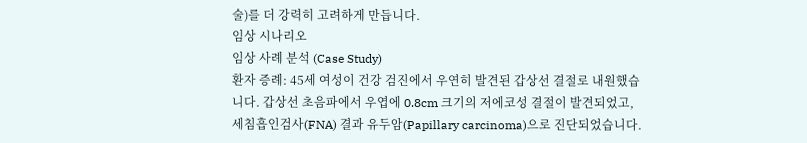술)를 더 강력히 고려하게 만듭니다.
임상 시나리오
임상 사례 분석 (Case Study)
환자 증례: 45세 여성이 건강 검진에서 우연히 발견된 갑상선 결절로 내원했습니다. 갑상선 초음파에서 우엽에 0.8cm 크기의 저에코성 결절이 발견되었고, 세침흡인검사(FNA) 결과 유두암(Papillary carcinoma)으로 진단되었습니다.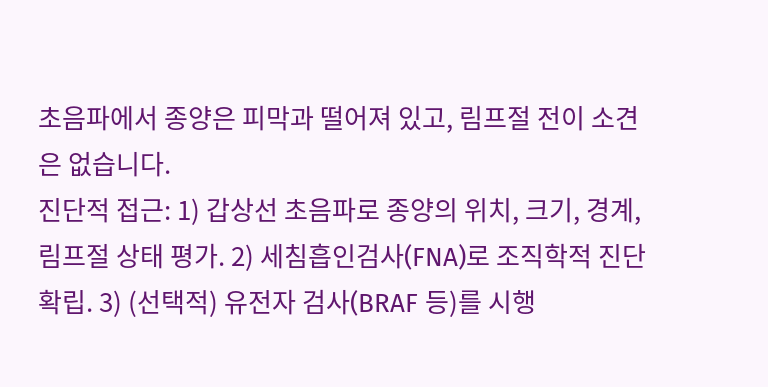초음파에서 종양은 피막과 떨어져 있고, 림프절 전이 소견은 없습니다.
진단적 접근: 1) 갑상선 초음파로 종양의 위치, 크기, 경계, 림프절 상태 평가. 2) 세침흡인검사(FNA)로 조직학적 진단 확립. 3) (선택적) 유전자 검사(BRAF 등)를 시행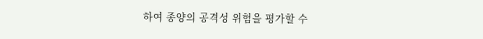하여 종양의 공격성 위험을 평가할 수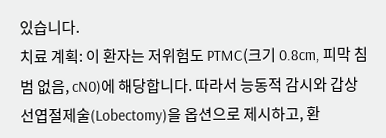있습니다.
치료 계획: 이 환자는 저위험도 PTMC(크기 0.8cm, 피막 침범 없음, cN0)에 해당합니다. 따라서 능동적 감시와 갑상선엽절제술(Lobectomy)을 옵션으로 제시하고, 환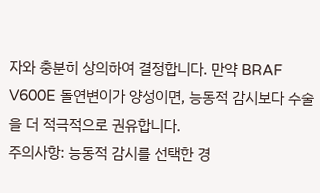자와 충분히 상의하여 결정합니다. 만약 BRAF V600E 돌연변이가 양성이면, 능동적 감시보다 수술을 더 적극적으로 권유합니다.
주의사항: 능동적 감시를 선택한 경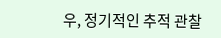우, 정기적인 추적 관찰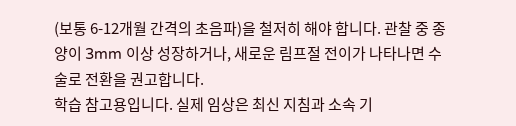(보통 6-12개월 간격의 초음파)을 철저히 해야 합니다. 관찰 중 종양이 3mm 이상 성장하거나, 새로운 림프절 전이가 나타나면 수술로 전환을 권고합니다.
학습 참고용입니다. 실제 임상은 최신 지침과 소속 기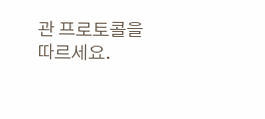관 프로토콜을 따르세요.